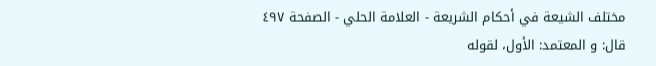مختلف الشيعة في أحكام الشريعة - العلامة الحلي - الصفحة ٤٩٧
قال: و المعتمد: الأول، لقوله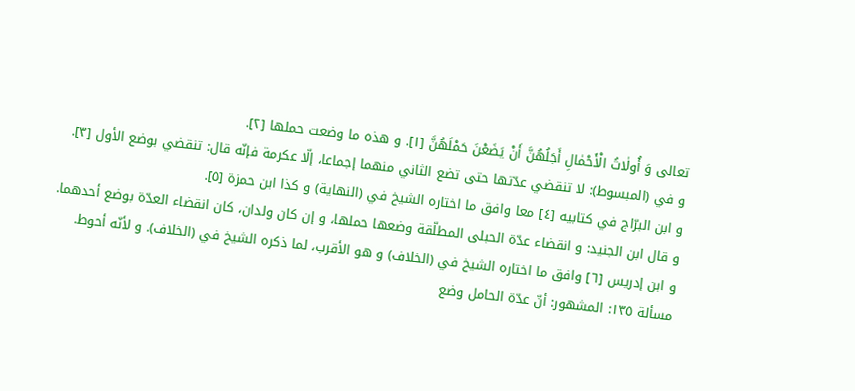تعالى وَ أُولٰاتُ الْأَحْمٰالِ أَجَلُهُنَّ أَنْ يَضَعْنَ حَمْلَهُنَّ [١]. و هذه ما وضعت حملها [٢].
و في (المبسوط): لا تنقضي عدّتها حتى تضع الثاني منهما إجماعا، إلّا عكرمة فإنّه قال: تنقضي بوضع الأول [٣].
و ابن البرّاج في كتابيه [٤] معا وافق ما اختاره الشيخ في (النهاية) و كذا ابن حمزة [٥].
و قال ابن الجنيد: و انقضاء عدّة الحبلى المطلّقة وضعها حملها، و إن كان ولدان، كان انقضاء العدّة بوضع أحدهما.
و ابن إدريس [٦] وافق ما اختاره الشيخ في (الخلاف) و هو الأقرب، لما ذكره الشيخ في (الخلاف). و لأنّه أحوط.
مسألة ١٣٥: المشهور: أنّ عدّة الحامل وضع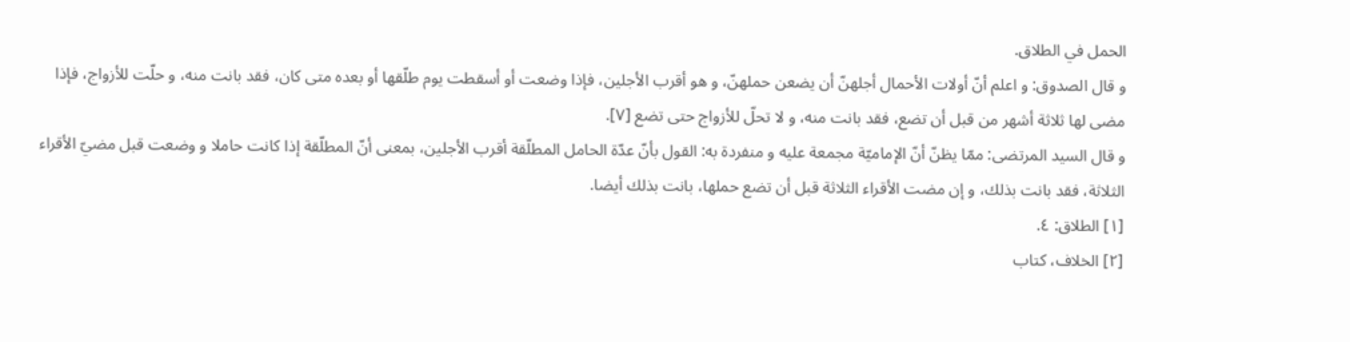الحمل في الطلاق.
و قال الصدوق: و اعلم أنّ أولات الأحمال أجلهنّ أن يضعن حملهنّ، و هو أقرب الأجلين، فإذا وضعت أو أسقطت يوم طلّقها أو بعده متى كان، فقد بانت منه، و حلّت للأزواج، فإذا مضى لها ثلاثة أشهر من قبل أن تضع، فقد بانت منه، و لا تحلّ للأزواج حتى تضع [٧].
و قال السيد المرتضى: ممّا يظنّ أنّ الإماميّة مجمعة عليه و منفردة به: القول بأنّ عدّة الحامل المطلّقة أقرب الأجلين، بمعنى أنّ المطلّقة إذا كانت حاملا و وضعت قبل مضيّ الأقراء الثلاثة، فقد بانت بذلك، و إن مضت الأقراء الثلاثة قبل أن تضع حملها، بانت بذلك أيضا.
[١] الطلاق: ٤.
[٢] الخلاف، كتاب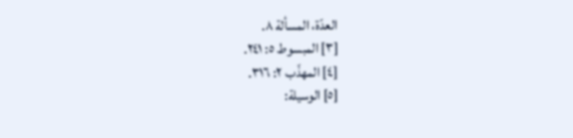العدّة، المسألة ٨.
[٣] المبسوط ٥: ٢٤١.
[٤] المهذّب ٢: ٣١٦.
[٥] الوسيلة: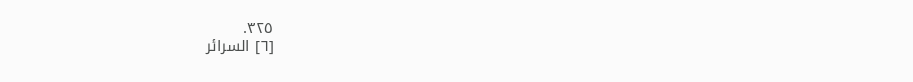٣٢٥.
[٦] السرائر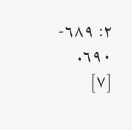٢: ٦٨٩- ٦٩٠.
[٧]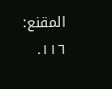المقنع: ١١٦.